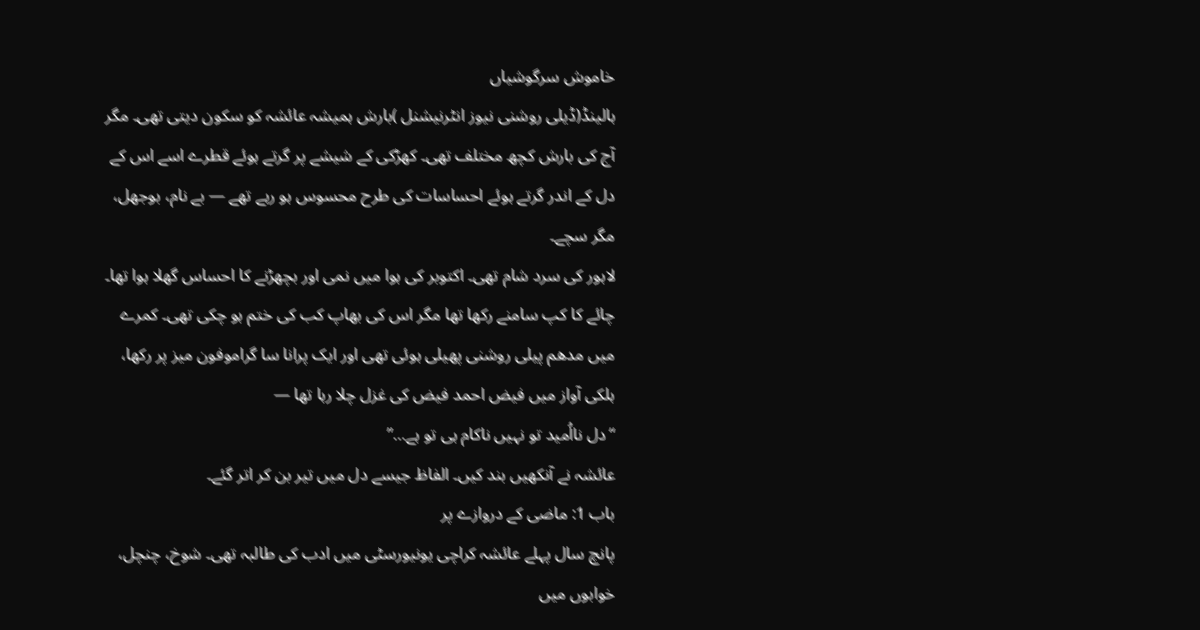خاموش سرگوشیاں
ہالینڈ(ڈیلی روشنی نیوز انٹرنیشنل )بارش ہمیشہ عائشہ کو سکون دیتی تھی۔ مگر آج کی بارش کچھ مختلف تھی۔ کھڑکی کے شیشے پر گرتے ہوئے قطرے اسے اس کے دل کے اندر گرتے ہوئے احساسات کی طرح محسوس ہو رہے تھے — بے نام، بوجھل، مگر سچے۔
لاہور کی سرد شام تھی۔ اکتوبر کی ہوا میں نمی اور بچھڑنے کا احساس گھلا ہوا تھا۔ چائے کا کپ سامنے رکھا تھا مگر اس کی بھاپ کب کی ختم ہو چکی تھی۔ کمرے میں مدھم پیلی روشنی پھیلی ہوئی تھی اور ایک پرانا سا گراموفون میز پر رکھا، ہلکی آواز میں فیض احمد فیض کی غزل چلا رہا تھا —
“دل نااُمید تو نہیں ناکام ہی تو ہے…”
عائشہ نے آنکھیں بند کیں۔ الفاظ جیسے دل میں تیر بن کر اتر گئے۔
باب 1: ماضی کے دروازے پر
پانچ سال پہلے عائشہ کراچی یونیورسٹی میں ادب کی طالبہ تھی۔ شوخ، چنچل، خوابوں میں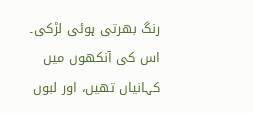رنگ بھرتی ہوئی لڑکی۔ اس کی آنکھوں میں کہانیاں تھیں، اور لبوں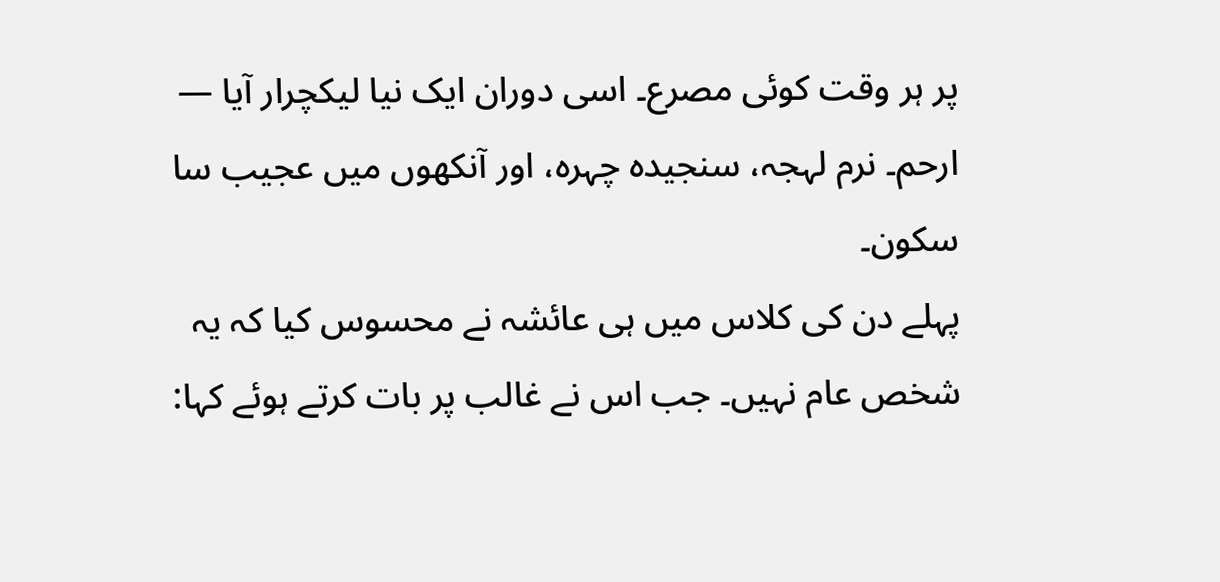پر ہر وقت کوئی مصرع۔ اسی دوران ایک نیا لیکچرار آیا — ارحم۔ نرم لہجہ، سنجیدہ چہرہ، اور آنکھوں میں عجیب سا سکون۔
پہلے دن کی کلاس میں ہی عائشہ نے محسوس کیا کہ یہ شخص عام نہیں۔ جب اس نے غالب پر بات کرتے ہوئے کہا: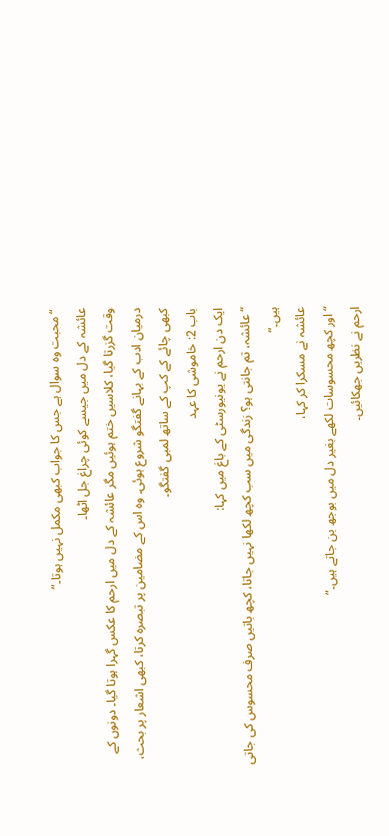“محبت وہ سوال ہے جس کا جواب کبھی مکمل نہیں ہوتا۔”
عائشہ کے دل میں جیسے کوئی چراغ جل اٹھا۔
وقت گزرتا گیا، کلاسیں ختم ہوئیں مگر عائشہ کے دل میں ارحم کا عکس گہرا ہوتا گیا۔ دونوں کے درمیان ادب کے بہانے گفتگو شروع ہوئی۔ وہ اس کے مضامین پر تبصرہ کرتا، کبھی اشعار پر بحث، کبھی چائے کے کپ کے ساتھ لمبی گفتگو۔
باب 2: خاموشی کا عہد
ایک دن ارحم نے یونیورسٹی کے باغ میں کہا:
“عائشہ، تم جانتی ہو؟ زندگی میں سب کچھ لکھا نہیں جاتا، کچھ باتیں صرف محسوس کی جاتی ہیں۔”
عائشہ نے مسکرا کر کہا،
“اور کچھ محسوسات لکھے بغیر دل میں بوجھ بن جاتے ہیں۔”
ارحم نے نظریں جھکائیں۔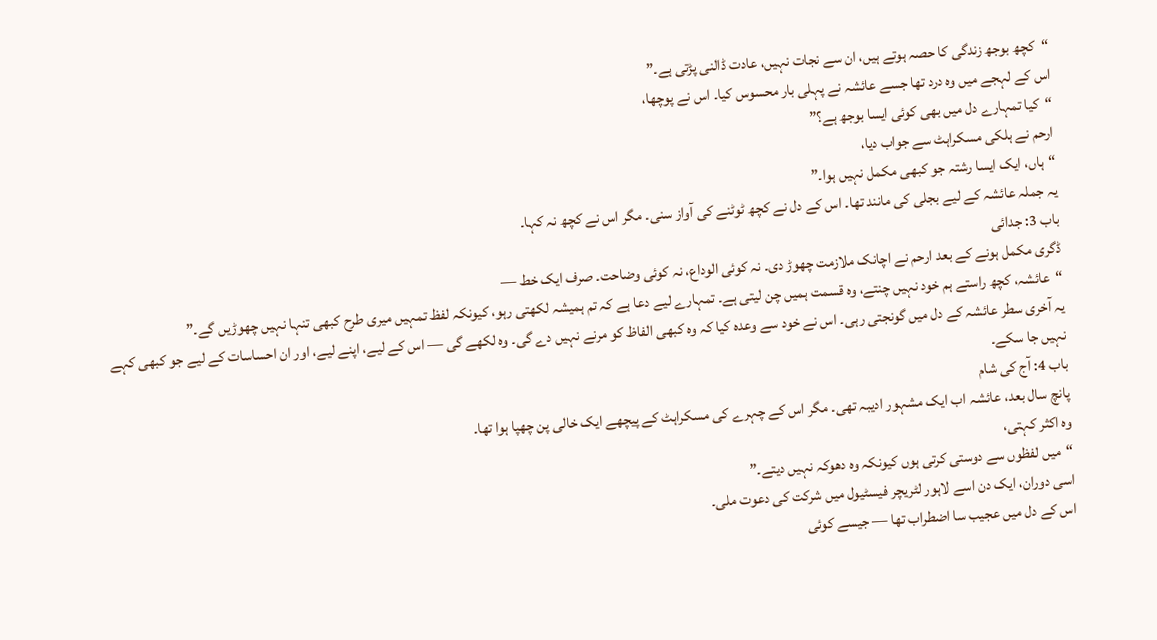“کچھ بوجھ زندگی کا حصہ ہوتے ہیں، ان سے نجات نہیں، عادت ڈالنی پڑتی ہے۔”
اس کے لہجے میں وہ درد تھا جسے عائشہ نے پہلی بار محسوس کیا۔ اس نے پوچھا،
“کیا تمہارے دل میں بھی کوئی ایسا بوجھ ہے؟”
ارحم نے ہلکی مسکراہٹ سے جواب دیا،
“ہاں، ایک ایسا رشتہ جو کبھی مکمل نہیں ہوا۔”
یہ جملہ عائشہ کے لیے بجلی کی مانند تھا۔ اس کے دل نے کچھ ٹوٹنے کی آواز سنی۔ مگر اس نے کچھ نہ کہا۔
باب 3: جدائی
ڈگری مکمل ہونے کے بعد ارحم نے اچانک ملازمت چھوڑ دی۔ نہ کوئی الوداع، نہ کوئی وضاحت۔ صرف ایک خط —
“عائشہ، کچھ راستے ہم خود نہیں چنتے، وہ قسمت ہمیں چن لیتی ہے۔ تمہارے لیے دعا ہے کہ تم ہمیشہ لکھتی رہو، کیونکہ لفظ تمہیں میری طرح کبھی تنہا نہیں چھوڑیں گے۔”
یہ آخری سطر عائشہ کے دل میں گونجتی رہی۔ اس نے خود سے وعدہ کیا کہ وہ کبھی الفاظ کو مرنے نہیں دے گی۔ وہ لکھے گی — اس کے لیے، اپنے لیے، اور ان احساسات کے لیے جو کبھی کہے نہیں جا سکے۔
باب 4: آج کی شام
پانچ سال بعد، عائشہ اب ایک مشہور ادیبہ تھی۔ مگر اس کے چہرے کی مسکراہٹ کے پیچھے ایک خالی پن چھپا ہوا تھا۔
وہ اکثر کہتی،
“میں لفظوں سے دوستی کرتی ہوں کیونکہ وہ دھوکہ نہیں دیتے۔”
اسی دوران، ایک دن اسے لاہور لٹریچر فیسٹیول میں شرکت کی دعوت ملی۔
اس کے دل میں عجیب سا اضطراب تھا — جیسے کوئی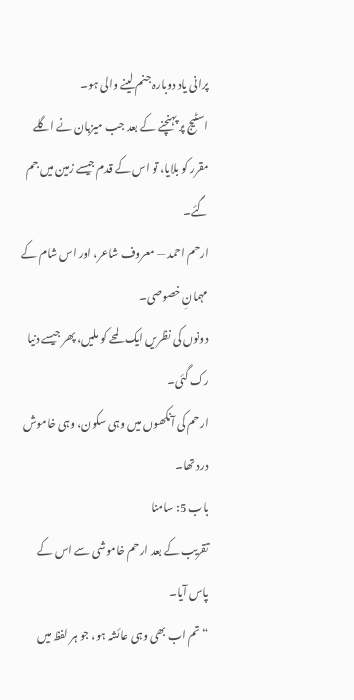پرانی یاد دوبارہ جنم لینے والی ہو۔
اسٹیج پر پہنچنے کے بعد جب میزبان نے اگلے مقرر کو بلایا، تو اس کے قدم جیسے زمین میں جم گئے۔
ارحم احمد — معروف شاعر، اور اس شام کے مہمانِ خصوصی۔
دونوں کی نظریں ایک لمحے کو ملیں، پھر جیسے دنیا رک گئی۔
ارحم کی آنکھوں میں وہی سکون، وہی خاموش درد تھا۔
باب 5: سامنا
تقریب کے بعد ارحم خاموشی سے اس کے پاس آیا۔
“تم اب بھی وہی عائشہ ہو، جو ہر لفظ میں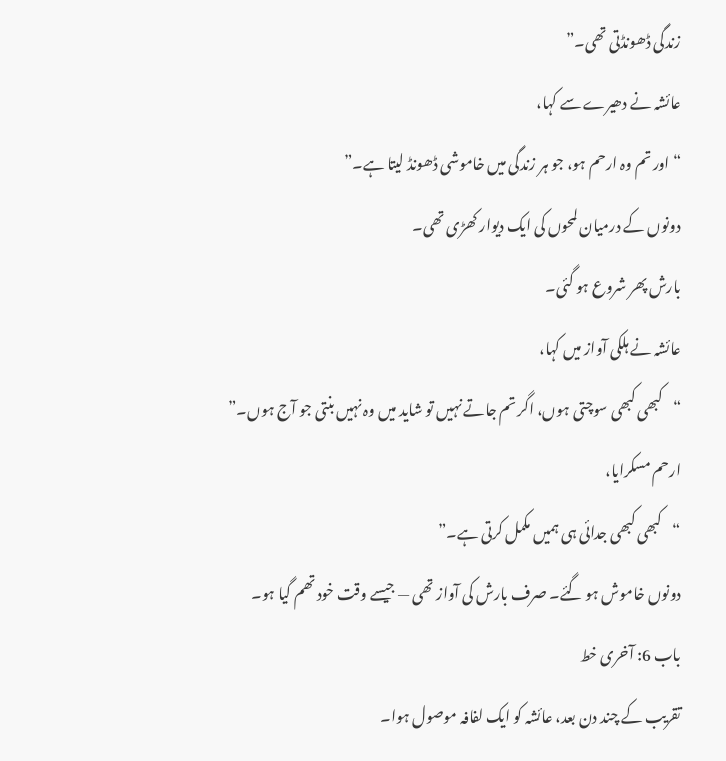زندگی ڈھونڈتی تھی۔”
عائشہ نے دھیرے سے کہا،
“اور تم وہ ارحم ہو، جو ہر زندگی میں خاموشی ڈھونڈ لیتا ہے۔”
دونوں کے درمیان لمحوں کی ایک دیوار کھڑی تھی۔
بارش پھر شروع ہو گئی۔
عائشہ نے ہلکی آواز میں کہا،
“کبھی کبھی سوچتی ہوں، اگر تم جاتے نہیں تو شاید میں وہ نہیں بنتی جو آج ہوں۔”
ارحم مسکرایا،
“کبھی کبھی جدائی ہی ہمیں مکمل کرتی ہے۔”
دونوں خاموش ہو گئے۔ صرف بارش کی آواز تھی — جیسے وقت خود تھم گیا ہو۔
باب 6: آخری خط
تقریب کے چند دن بعد، عائشہ کو ایک لفافہ موصول ہوا۔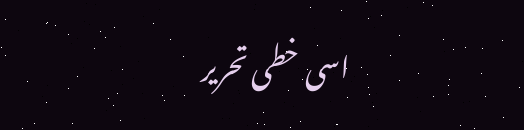اسی خطی تحریر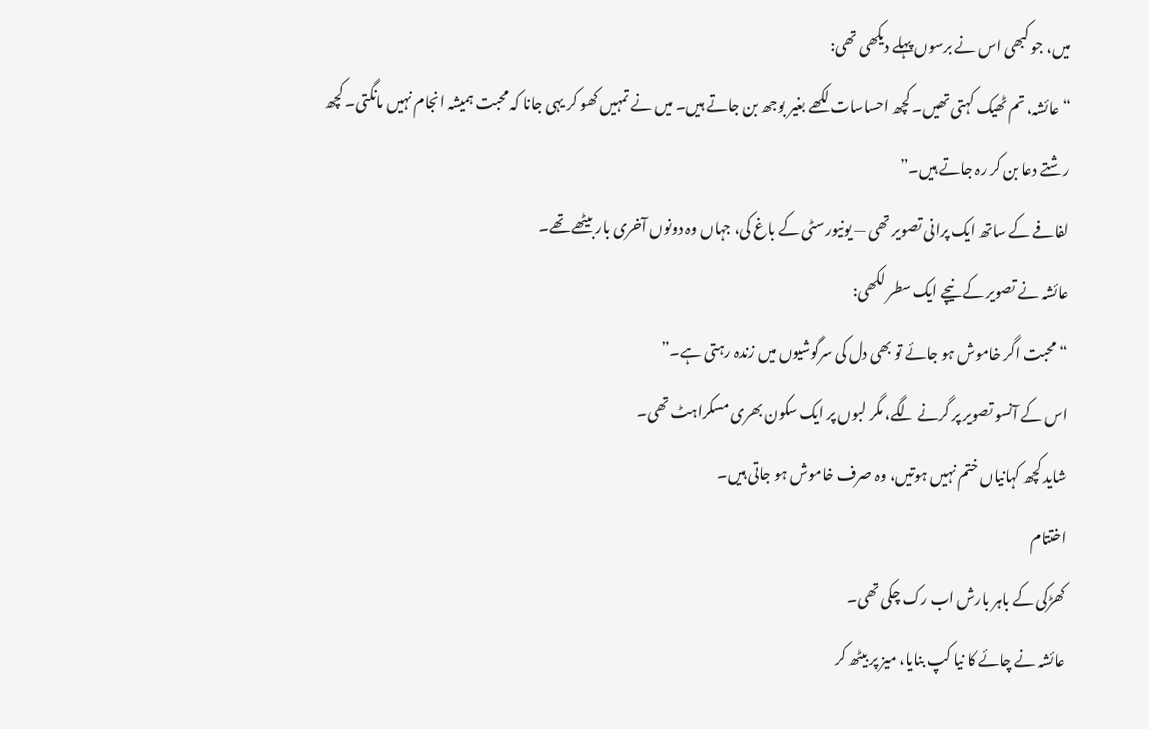میں، جو کبھی اس نے برسوں پہلے دیکھی تھی:
“عائشہ، تم ٹھیک کہتی تھیں۔ کچھ احساسات لکھے بغیر بوجھ بن جاتے ہیں۔ میں نے تمہیں کھو کر یہی جانا کہ محبت ہمیشہ انجام نہیں مانگتی۔ کچھ رشتے دعا بن کر رہ جاتے ہیں۔”
لفافے کے ساتھ ایک پرانی تصویر تھی — یونیورسٹی کے باغ کی، جہاں وہ دونوں آخری بار بیٹھے تھے۔
عائشہ نے تصویر کے نیچے ایک سطر لکھی:
“محبت اگر خاموش ہو جائے تو بھی دل کی سرگوشیوں میں زندہ رہتی ہے۔”
اس کے آنسو تصویر پر گرنے لگے، مگر لبوں پر ایک سکون بھری مسکراہٹ تھی۔
شاید کچھ کہانیاں ختم نہیں ہوتیں، وہ صرف خاموش ہو جاتی ہیں۔
اختتام
کھڑکی کے باہر بارش اب رک چکی تھی۔
عائشہ نے چائے کا نیا کپ بنایا، میز پر بیٹھ کر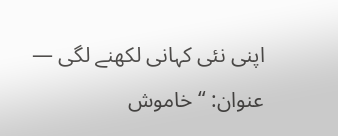اپنی نئی کہانی لکھنے لگی —
عنوان: “خاموش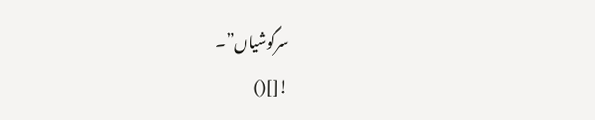سرگوشیاں”۔
![]()